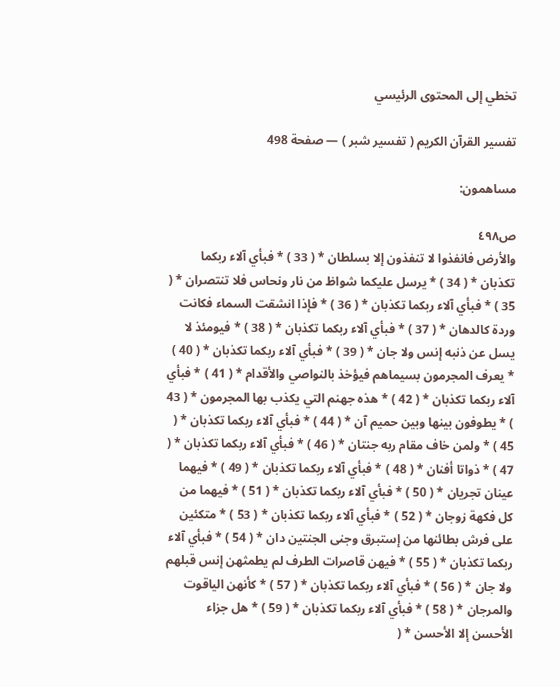تخطي إلى المحتوى الرئيسي

تفسير القرآن الكريم ( تفسير شبر ) — صفحة 498

مساهمون:

ص٤٩٨
والأرض فانفذوا لا تنفذون إلا بسلطان * ( 33 ) * فبأي آلاء ربكما تكذبان * ( 34 ) * يرسل عليكما شواظ من نار ونحاس فلا تنتصران * ( 35 ) * فبأي آلاء ربكما تكذبان * ( 36 ) * فإذا انشقت السماء فكانت وردة كالدهان * ( 37 ) * فبأي آلاء ربكما تكذبان * ( 38 ) * فيومئذ لا يسل عن ذنبه إنس ولا جان * ( 39 ) * فبأي آلاء ربكما تكذبان * ( 40 ) * يعرف المجرمون بسيماهم فيؤخذ بالنواصي والأقدام * ( 41 ) * فبأي آلاء ربكما تكذبان * ( 42 ) * هذه جهنم التي يكذب بها المجرمون * ( 43 ) * يطوفون بينها وبين حميم آن * ( 44 ) * فبأي آلاء ربكما تكذبان * ( 45 ) * ولمن خاف مقام ربه جنتان * ( 46 ) * فبأي آلاء ربكما تكذبان * ( 47 ) * ذواتا أفنان * ( 48 ) * فبأي آلاء ربكما تكذبان * ( 49 ) * فيهما عينان تجريان * ( 50 ) * فبأي آلاء ربكما تكذبان * ( 51 ) * فيهما من كل فكهة زوجان * ( 52 ) * فبأي آلاء ربكما تكذبان * ( 53 ) * متكئين على فرش بطائنها من إستبرق وجنى الجنتين دان * ( 54 ) * فبأي آلاء ربكما تكذبان * ( 55 ) * فيهن قاصرات الطرف لم يطمثهن إنس قبلهم ولا جان * ( 56 ) * فبأي آلاء ربكما تكذبان * ( 57 ) * كأنهن الياقوت والمرجان * ( 58 ) * فبأي آلاء ربكما تكذبان * ( 59 ) * هل جزاء الأحسن إلا الأحسن * (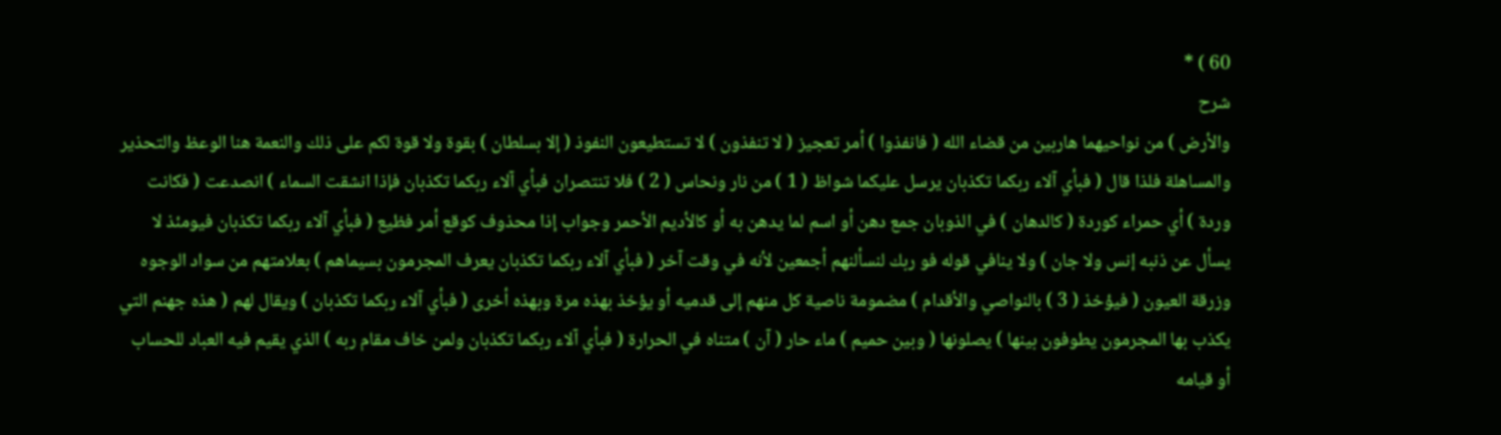60 ) *
شرح
والأرض ) من نواحيهما هاربين من قضاء الله ( فانفذوا ) أمر تعجيز ( لا تنفذون ) لا تستطيعون النفوذ ( إلا بسلطان ) بقوة ولا قوة لكم على ذلك والنعمة هنا الوعظ والتحذير والمساهلة فلذا قال ( فبأي آلاء ربكما تكذبان يرسل عليكما شواظ ( 1 ) من نار ونحاس ( 2 ) فلا تنتصران فبأي آلاء ربكما تكذبان فإذا انشقت السماء ) انصدعت ( فكانت وردة ) أي حمراء كوردة ( كالدهان ) في الذوبان جمع دهن أو اسم لما يدهن به أو كالأديم الأحمر وجواب إذا محذوف كوقع أمر فظيع ( فبأي آلاء ربكما تكذبان فيومئذ لا يسأل عن ذنبه إنس ولا جان ) ولا ينافي قوله فو ربك لنسألنهم أجمعين لأنه في وقت آخر ( فبأي آلاء ربكما تكذبان يعرف المجرمون بسيماهم ) بعلامتهم من سواد الوجوه وزرقة العيون ( فيؤخذ ( 3 ) بالنواصي والأقدام ) مضمومة ناصية كل منهم إلى قدميه أو يؤخذ بهذه مرة وبهذه أخرى ( فبأي آلاء ربكما تكذبان ) ويقال لهم ( هذه جهنم التي يكذب بها المجرمون يطوفون بينها ) يصلونها ( وبين حميم ) ماء حار ( آن ) متناه في الحرارة ( فبأي آلاء ربكما تكذبان ولمن خاف مقام ربه ) الذي يقيم فيه العباد للحساب أو قيامه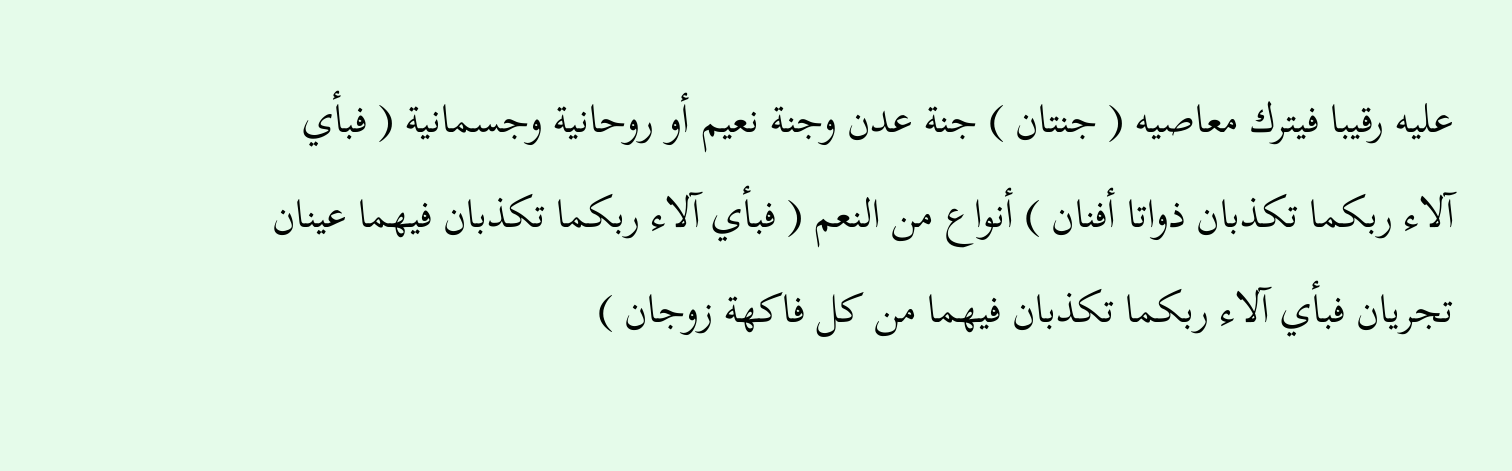عليه رقيبا فيترك معاصيه ( جنتان ) جنة عدن وجنة نعيم أو روحانية وجسمانية ( فبأي آلاء ربكما تكذبان ذواتا أفنان ) أنواع من النعم ( فبأي آلاء ربكما تكذبان فيهما عينان تجريان فبأي آلاء ربكما تكذبان فيهما من كل فاكهة زوجان )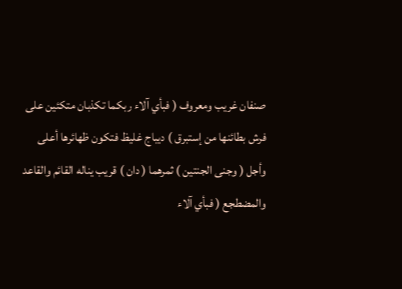صنفان غريب ومعروف ( فبأي آلاء ربكما تكذبان متكئين على فرش بطائنها من إستبرق ) ديباج غليظ فتكون ظهائرها أعلى وأجل ( وجنى الجنتين ) ثمرهما ( دان ) قريب يناله القائم والقاعد والمضطجع ( فبأي آلاء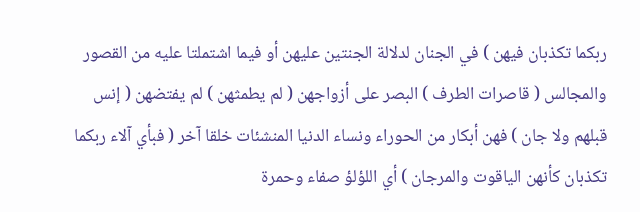ربكما تكذبان فيهن ) في الجنان لدلالة الجنتين عليهن أو فيما اشتملتا عليه من القصور والمجالس ( قاصرات الطرف ) البصر على أزواجهن ( لم يطمثهن ) لم يفتضهن ( إنس قبلهم ولا جان ) فهن أبكار من الحوراء ونساء الدنيا المنشئات خلقا آخر ( فبأي آلاء ربكما تكذبان كأنهن الياقوت والمرجان ) أي اللؤلؤ صفاء وحمرة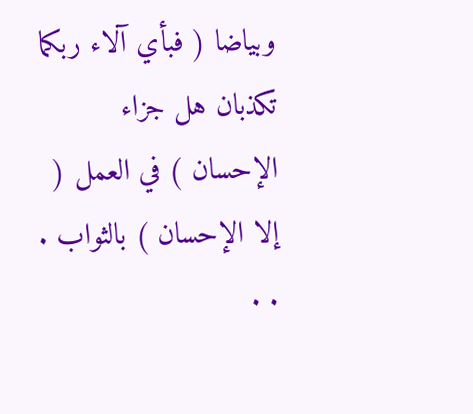وبياضا ( فبأي آلاء ربكما تكذبان هل جزاء الإحسان ) في العمل ( إلا الإحسان ) بالثواب . . .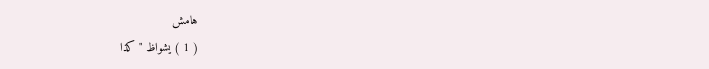هامش
( 1 ) يشواظ " كذا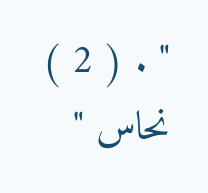" . ( 2 ) نحاس "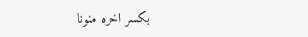بكسر اخره منونا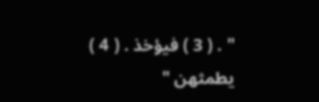" . ( 3 ) فيؤخذ . ( 4 ) يطمثهن "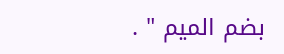بضم الميم " .